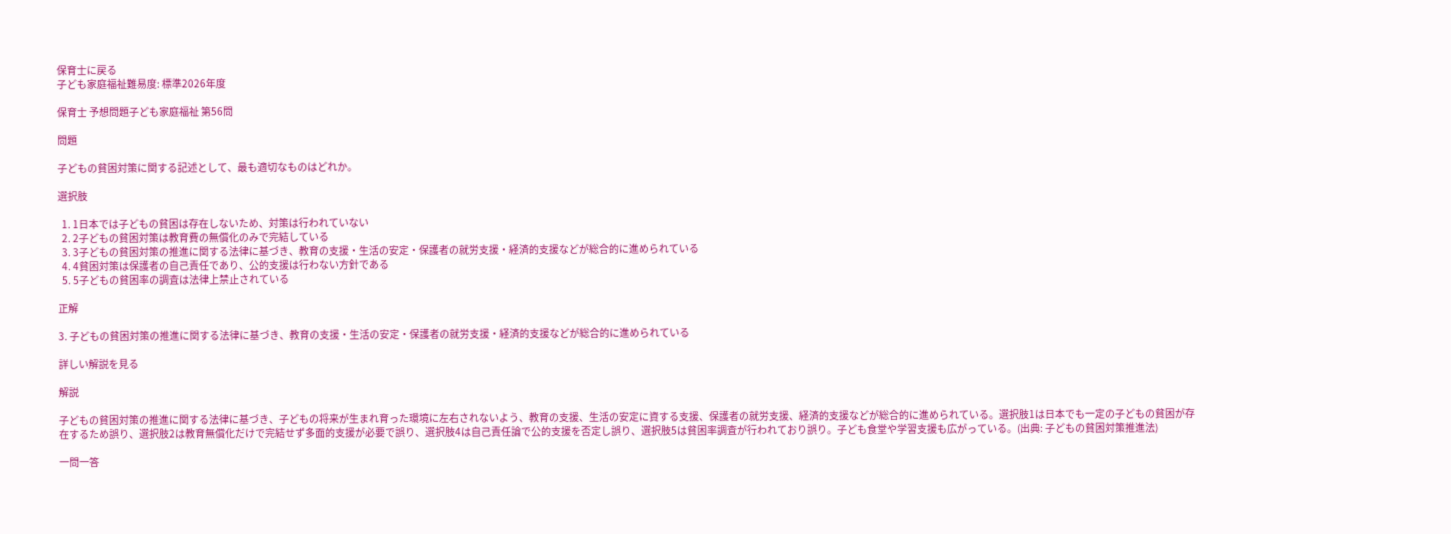保育士に戻る
子ども家庭福祉難易度: 標準2026年度

保育士 予想問題子ども家庭福祉 第56問

問題

子どもの貧困対策に関する記述として、最も適切なものはどれか。

選択肢

  1. 1日本では子どもの貧困は存在しないため、対策は行われていない
  2. 2子どもの貧困対策は教育費の無償化のみで完結している
  3. 3子どもの貧困対策の推進に関する法律に基づき、教育の支援・生活の安定・保護者の就労支援・経済的支援などが総合的に進められている
  4. 4貧困対策は保護者の自己責任であり、公的支援は行わない方針である
  5. 5子どもの貧困率の調査は法律上禁止されている

正解

3. 子どもの貧困対策の推進に関する法律に基づき、教育の支援・生活の安定・保護者の就労支援・経済的支援などが総合的に進められている

詳しい解説を見る

解説

子どもの貧困対策の推進に関する法律に基づき、子どもの将来が生まれ育った環境に左右されないよう、教育の支援、生活の安定に資する支援、保護者の就労支援、経済的支援などが総合的に進められている。選択肢1は日本でも一定の子どもの貧困が存在するため誤り、選択肢2は教育無償化だけで完結せず多面的支援が必要で誤り、選択肢4は自己責任論で公的支援を否定し誤り、選択肢5は貧困率調査が行われており誤り。子ども食堂や学習支援も広がっている。(出典: 子どもの貧困対策推進法)

一問一答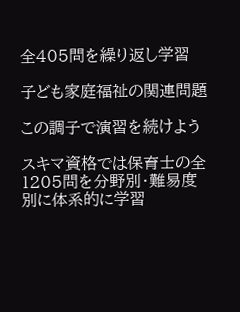全405問を繰り返し学習

子ども家庭福祉の関連問題

この調子で演習を続けよう

スキマ資格では保育士の全1205問を分野別・難易度別に体系的に学習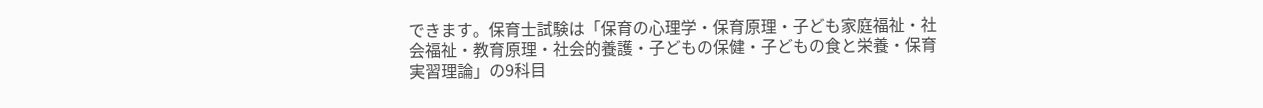できます。保育士試験は「保育の心理学・保育原理・子ども家庭福祉・社会福祉・教育原理・社会的養護・子どもの保健・子どもの食と栄養・保育実習理論」の9科目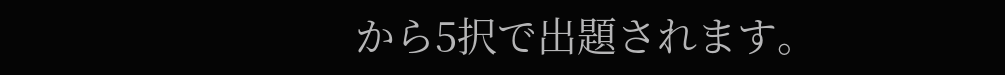から5択で出題されます。